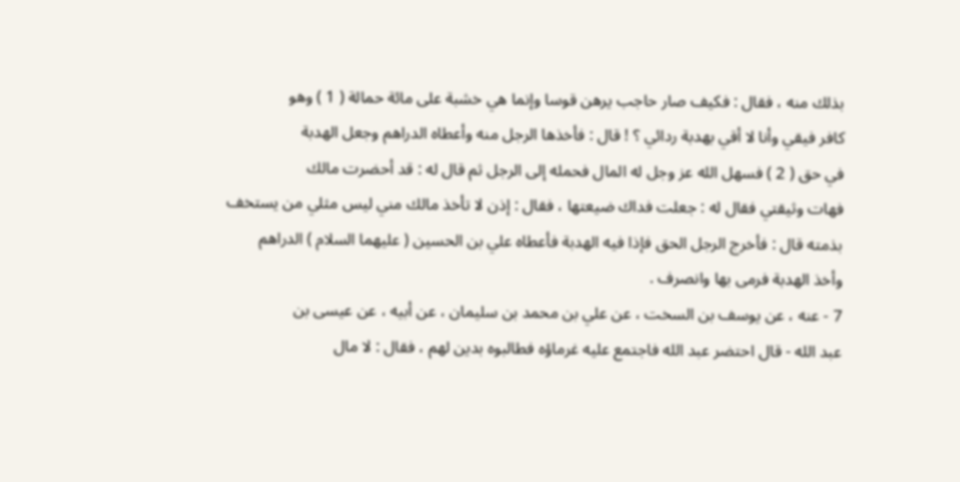بذلك منه ، فقال : فكيف صار حاجب يرهن قوسا وإنما هي خشبة على مائة حمالة ( 1 ) وهو
كافر فيقي وأنا لا أقي بهدبة ردائي ؟ ! قال : فأخذها الرجل منه وأعطاه الدراهم وجعل الهدبة
في حق ( 2 ) فسهل الله عز وجل له المال فحمله إلى الرجل ثم قال له : قد أحضرت مالك
فهات وثيقتي فقال له : جعلت فداك ضيعتها ، فقال : إذن لا تأخذ مالك مني ليس مثلي من يستخف
بذمته قال : فأخرج الرجل الحق فإذا فيه الهدبة فأعطاه علي بن الحسين ( عليهما السلام ) الدراهم
وأخذ الهدبة فرمى بها وانصرف .
7 - عنه ، عن يوسف بن السخت ، عن علي بن محمد بن سليمان ، عن أبيه ، عن عيسى بن
عبد الله - قال احتضر عبد الله فاجتمع عليه غرماؤه فطالبوه بدين لهم ، فقال : لا مال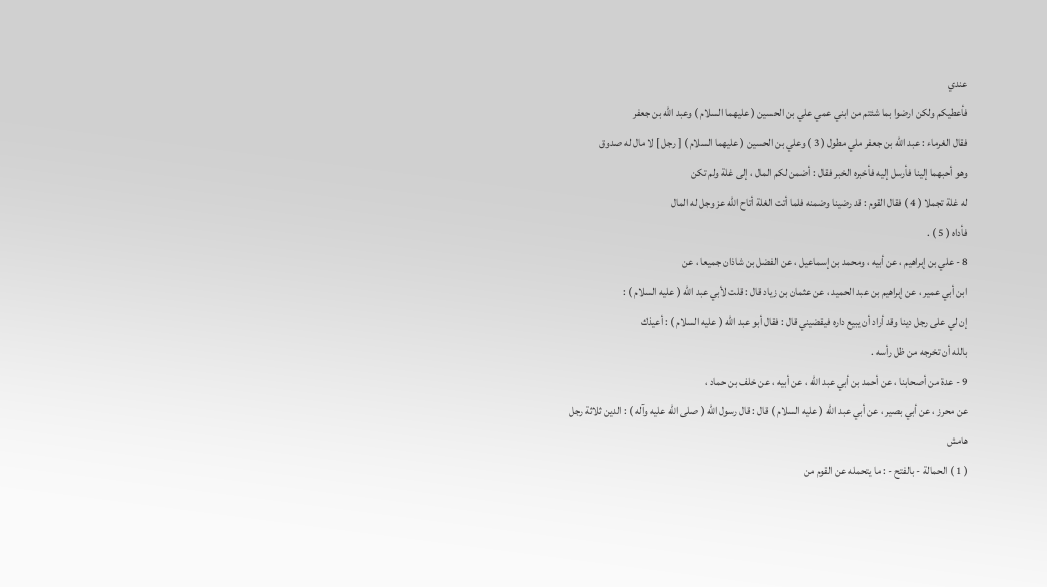عندي
فأعطيكم ولكن ارضوا بما شئتم من ابني عمي علي بن الحسين ( عليهما السلام ) وعبد الله بن جعفر
فقال الغرماء : عبد الله بن جعفر ملي مطول ( 3 ) وعلي بن الحسين ( عليهما السلام ) [ رجل ] لا مال له صدوق
وهو أحبهما إلينا فأرسل إليه فأخبره الخبر فقال : أضمن لكم المال ، إلى غلة ولم تكن
له غلة تجملا ( 4 ) فقال القوم : قد رضينا وضمنه فلما أتت الغلة أتاح الله عز وجل له المال
فأداه ( 5 ) .
8 - علي بن إبراهيم ، عن أبيه ، ومحمد بن إسماعيل ، عن الفضل بن شاذان جميعا ، عن
ابن أبي عمير ، عن إبراهيم بن عبد الحميد ، عن عثمان بن زياد قال : قلت لأبي عبد الله ( عليه السلام ) :
إن لي على رجل دينا وقد أراد أن يبيع داره فيقضيني قال : فقال أبو عبد الله ( عليه السلام ) : أعيذك
بالله أن تخرجه من ظل رأسه .
9 - عدة من أصحابنا ، عن أحمد بن أبي عبد الله ، عن أبيه ، عن خلف بن حماد ،
عن محرز ، عن أبي بصير ، عن أبي عبد الله ( عليه السلام ) قال : قال رسول الله ( صلى الله عليه وآله ) : الدين ثلاثة رجل
هامش
( 1 ) الحمالة - بالفتح - : ما يتحمله عن القوم من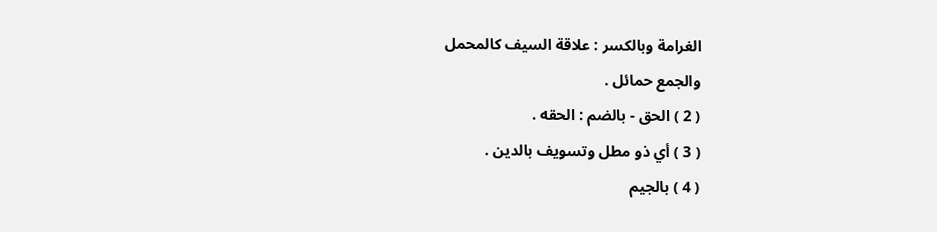الغرامة وبالكسر : علاقة السيف كالمحمل
والجمع حمائل .
( 2 ) الحق - بالضم : الحقه .
( 3 ) أي ذو مطل وتسويف بالدين .
( 4 ) بالجيم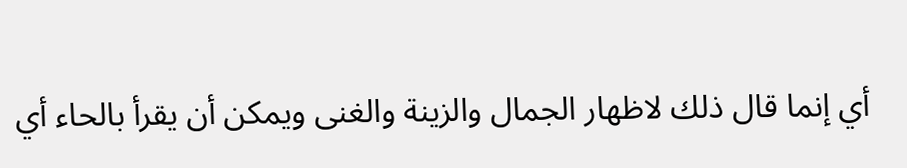أي إنما قال ذلك لاظهار الجمال والزينة والغنى ويمكن أن يقرأ بالحاء أي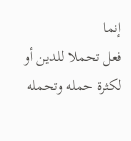إنما
فعل تحملا للدين أو لكثرة حمله وتحمله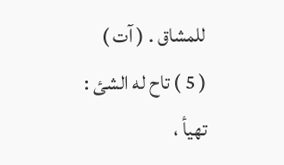للمشاق . ( آت )
( 5 ) تاح له الشئ : تهيأ ،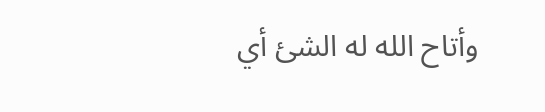وأتاح الله له الشئ أي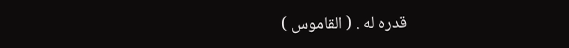قدره له . ( القاموس )